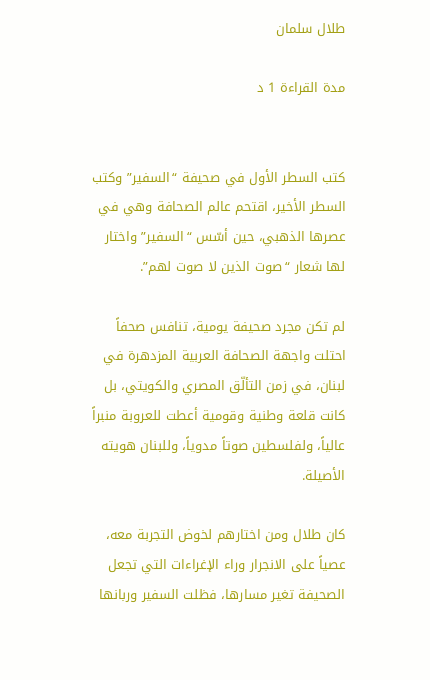طلال سلمان

مدة القراءة 1 د


كتب السطر الأول في صحيفة “السفير” وكتب السطر الأخير، اقتحم عالم الصحافة وهي في عصرها الذهبي، حين أسّس “السفير” واختار لها شعار “صوت الذين لا صوت لهم”.

لم تكن مجرد صحيفة يومية، تنافس صحفاً احتلت واجهة الصحافة العربية المزدهرة في لبنان، في زمن التألّق المصري والكويتي، بل كانت قلعة وطنية وقومية أعطت للعروبة منبراً عالياً، ولفلسطين صوتاً مدوياً، وللبنان هويته الأصيلة.

كان طلال ومن اختارهم لخوض التجربة معه، عصياً على الانجرار وراء الإغراءات التي تجعل الصحيفة تغير مسارها، فظلت السفير وربانها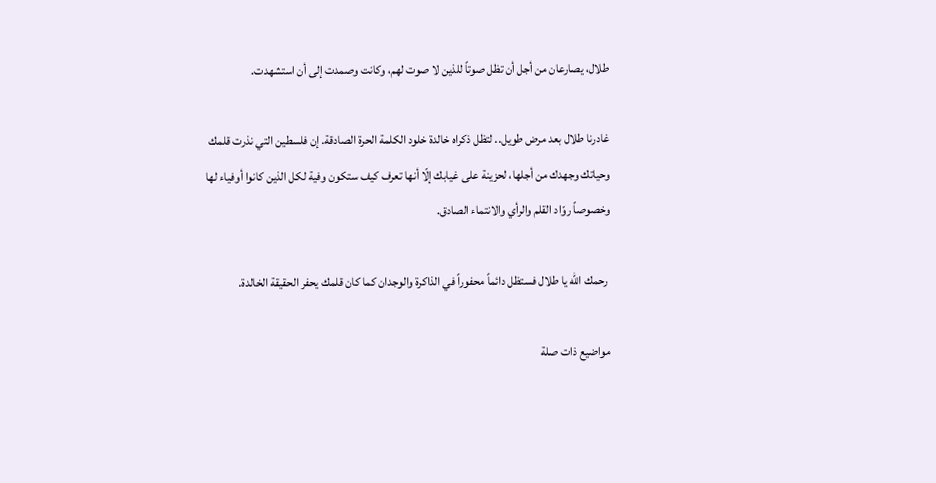طلال، يصارعان من أجل أن تظل صوتاً للذين لا صوت لهم، وكانت وصمدت إلى أن استشهدت.

غادرنا طلال بعد مرض طويل.. لتظل ذكراه خالدة خلود الكلمة الحرة الصادقة. إن فلسطين التي نذرت قلمك وحياتك وجهدك من أجلها، لحزينة على غيابك إلّا أنها تعرف كيف ستكون وفية لكل الذين كانوا أوفياء لها وخصوصاً روّاد القلم والرأي والانتماء الصادق.

 رحمك الله يا طلال فستظل دائماً محفوراً في الذاكرة والوجدان كما كان قلمك يحفر الحقيقة الخالدة.

مواضيع ذات صلة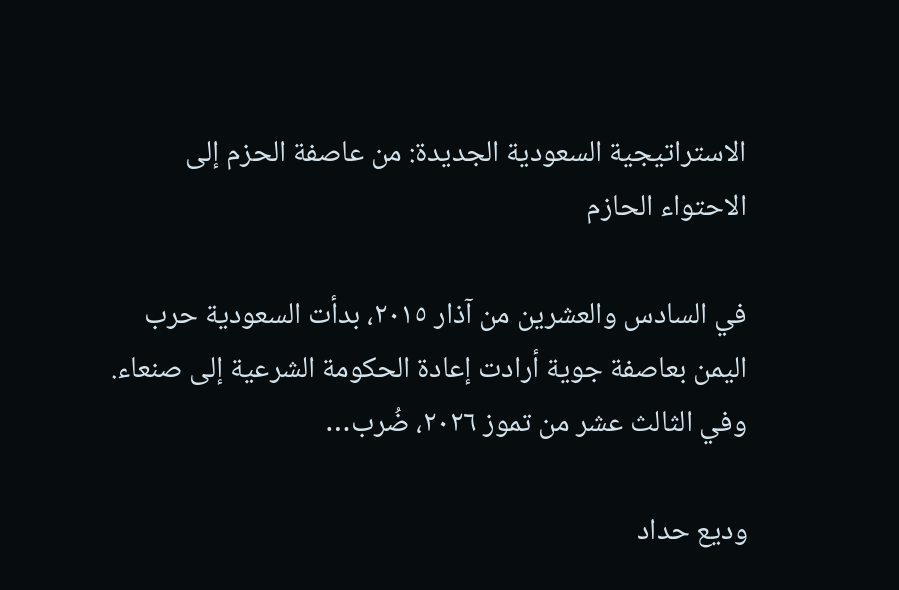الاستراتيجية السعودية الجديدة: من عاصفة الحزم إلى الاحتواء الحازم

في السادس والعشرين من آذار ٢٠١٥، بدأت السعودية حرب اليمن بعاصفة جوية أرادت إعادة الحكومة الشرعية إلى صنعاء. وفي الثالث عشر من تموز ٢٠٢٦، ضُرب…

وديع حداد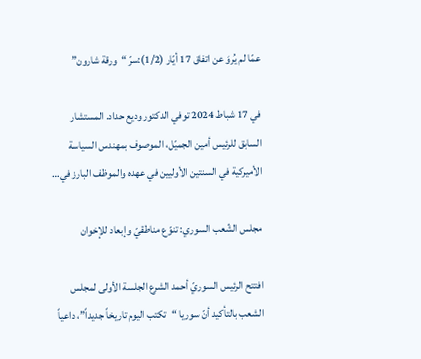عمّا لم يُروَ عن اتفاق 17 أيّار (1/2):سرّ “ورقة شارون”

في 17 شباط 2024 توفي الدكتور وديع حداد. المستشار السابق للرئيس أمين الجميّل، الموصوف بمهندس السياسة الأميركية في السنتين الأوليين في عهده والموظف البارز في…

مجلس الشّعب السوري: تنوّع مناطقيّ وإبعاد للإخوان

افتتح الرئيس السوريّ أحمد الشرع الجلسة الأولى لمجلس الشعب بالتأكيد أنّ سوريا “تكتب اليوم تاريخاً جديداً”، داعياً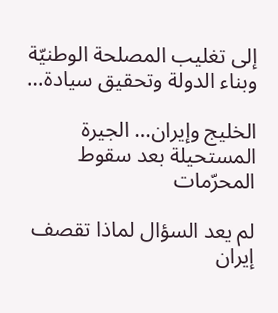إلى تغليب المصلحة الوطنيّة وبناء الدولة وتحقيق سيادة…

الخليج وإيران… الجيرة المستحيلة بعد سقوط المحرّمات

لم يعد السؤال لماذا تقصف إيران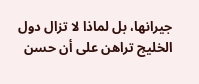جيرانها، بل لماذا لا تزال دول الخليج تراهن على أن حسن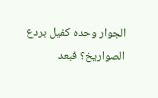الجوار وحده كفيل بردع الصواريخ؟ فبعد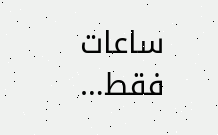ساعات فقط…